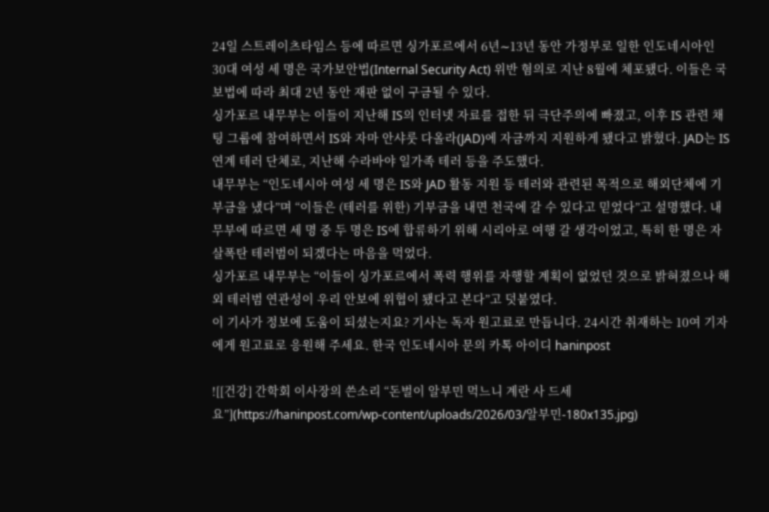24일 스트레이츠타임스 등에 따르면 싱가포르에서 6년∼13년 동안 가정부로 일한 인도네시아인 30대 여성 세 명은 국가보안법(Internal Security Act) 위반 혐의로 지난 8월에 체포됐다. 이들은 국보법에 따라 최대 2년 동안 재판 없이 구금될 수 있다.
싱가포르 내무부는 이들이 지난해 IS의 인터넷 자료를 접한 뒤 극단주의에 빠졌고, 이후 IS 관련 채팅 그룹에 참여하면서 IS와 자마 안샤룻 다올라(JAD)에 자금까지 지원하게 됐다고 밝혔다. JAD는 IS 연계 테러 단체로, 지난해 수라바야 일가족 테러 등을 주도했다.
내무부는 “인도네시아 여성 세 명은 IS와 JAD 활동 지원 등 테러와 관련된 목적으로 해외단체에 기부금을 냈다”며 “이들은 (테러를 위한) 기부금을 내면 천국에 갈 수 있다고 믿었다”고 설명했다. 내무부에 따르면 세 명 중 두 명은 IS에 합류하기 위해 시리아로 여행 갈 생각이었고, 특히 한 명은 자살폭탄 테러범이 되겠다는 마음을 먹었다.
싱가포르 내무부는 “이들이 싱가포르에서 폭력 행위를 자행할 계획이 없었던 것으로 밝혀졌으나 해외 테러범 연관성이 우리 안보에 위협이 됐다고 본다”고 덧붙였다.
이 기사가 정보에 도움이 되셨는지요? 기사는 독자 원고료로 만듭니다. 24시간 취재하는 10여 기자에게 원고료로 응원해 주세요. 한국 인도네시아 문의 카톡 아이디 haninpost

![[건강] 간학회 이사장의 쓴소리 “돈벌이 알부민 먹느니 계란 사 드세요”](https://haninpost.com/wp-content/uploads/2026/03/알부민-180x135.jpg)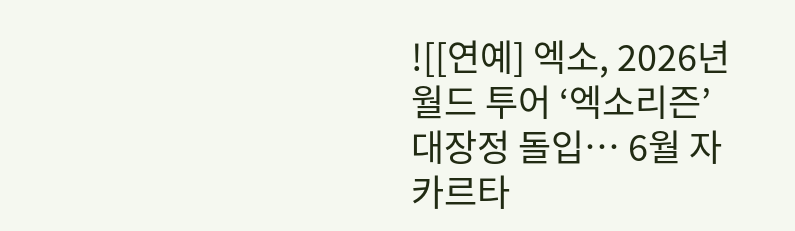![[연예] 엑소, 2026년 월드 투어 ‘엑소리즌’ 대장정 돌입… 6월 자카르타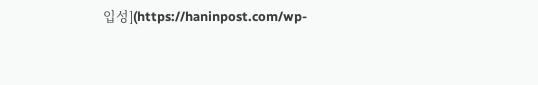입성](https://haninpost.com/wp-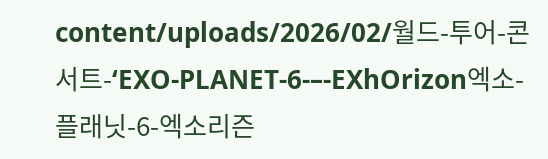content/uploads/2026/02/월드-투어-콘서트-‘EXO-PLANET-6-–-EXhOrizon엑소-플래닛-6-엑소리즌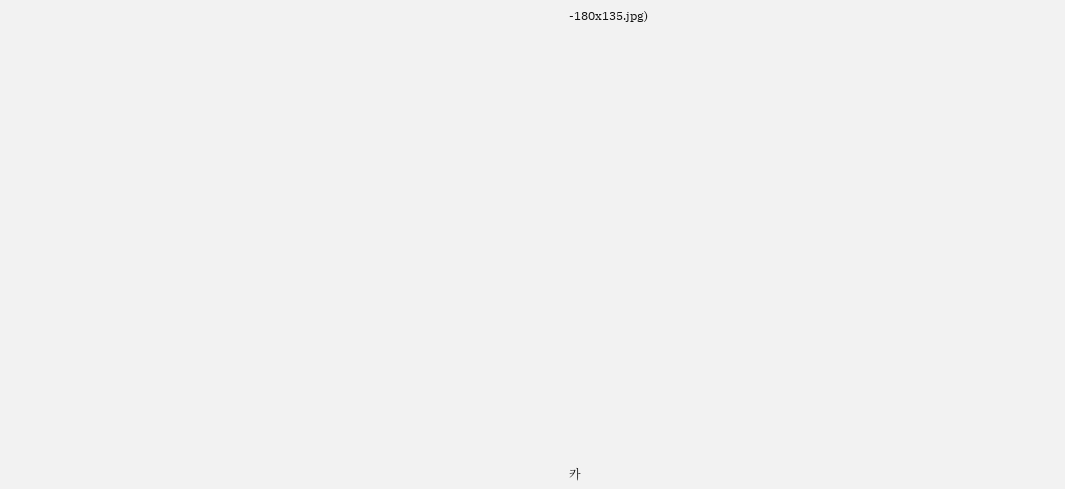-180x135.jpg)
























카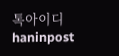톡아이디 haninpost